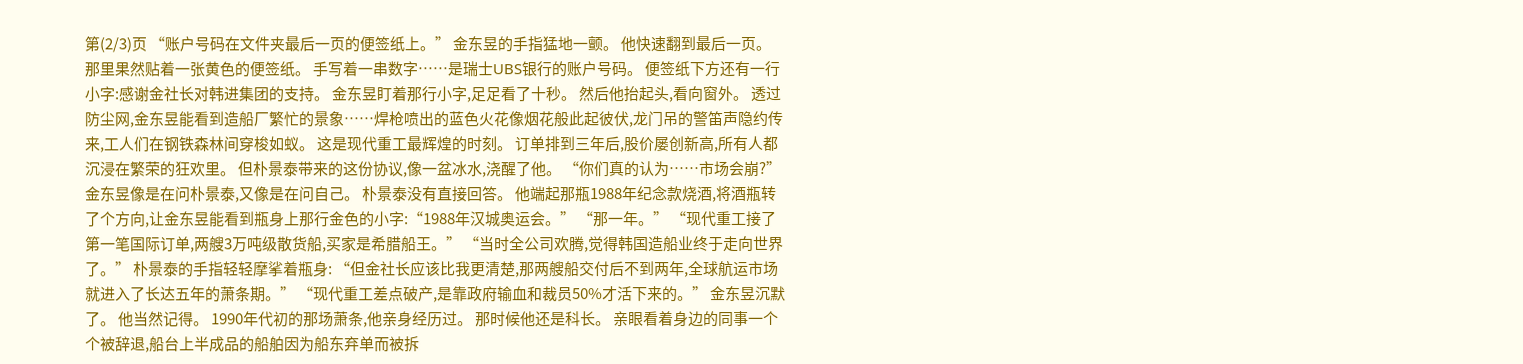第(2/3)页 “账户号码在文件夹最后一页的便签纸上。” 金东昱的手指猛地一颤。 他快速翻到最后一页。 那里果然贴着一张黄色的便签纸。 手写着一串数字……是瑞士UBS银行的账户号码。 便签纸下方还有一行小字:感谢金社长对韩进集团的支持。 金东昱盯着那行小字,足足看了十秒。 然后他抬起头,看向窗外。 透过防尘网,金东昱能看到造船厂繁忙的景象……焊枪喷出的蓝色火花像烟花般此起彼伏,龙门吊的警笛声隐约传来,工人们在钢铁森林间穿梭如蚁。 这是现代重工最辉煌的时刻。 订单排到三年后,股价屡创新高,所有人都沉浸在繁荣的狂欢里。 但朴景泰带来的这份协议,像一盆冰水,浇醒了他。 “你们真的认为……市场会崩?”金东昱像是在问朴景泰,又像是在问自己。 朴景泰没有直接回答。 他端起那瓶1988年纪念款烧酒,将酒瓶转了个方向,让金东昱能看到瓶身上那行金色的小字:“1988年汉城奥运会。” “那一年。” “现代重工接了第一笔国际订单,两艘3万吨级散货船,买家是希腊船王。” “当时全公司欢腾,觉得韩国造船业终于走向世界了。” 朴景泰的手指轻轻摩挲着瓶身: “但金社长应该比我更清楚,那两艘船交付后不到两年,全球航运市场就进入了长达五年的萧条期。” “现代重工差点破产,是靠政府输血和裁员50%才活下来的。” 金东昱沉默了。 他当然记得。 1990年代初的那场萧条,他亲身经历过。 那时候他还是科长。 亲眼看着身边的同事一个个被辞退,船台上半成品的船舶因为船东弃单而被拆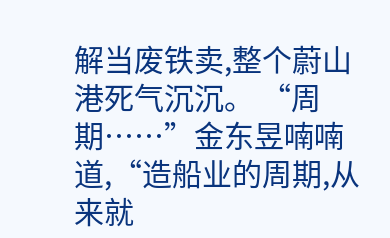解当废铁卖,整个蔚山港死气沉沉。 “周期……”金东昱喃喃道,“造船业的周期,从来就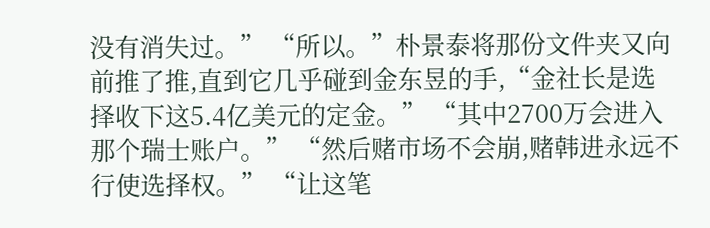没有消失过。” “所以。”朴景泰将那份文件夹又向前推了推,直到它几乎碰到金东昱的手,“金社长是选择收下这5.4亿美元的定金。” “其中2700万会进入那个瑞士账户。” “然后赌市场不会崩,赌韩进永远不行使选择权。” “让这笔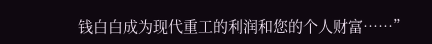钱白白成为现代重工的利润和您的个人财富……”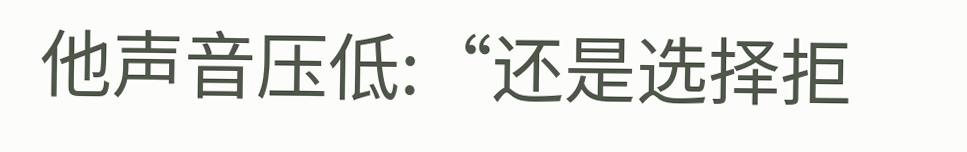他声音压低:“还是选择拒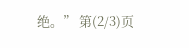绝。” 第(2/3)页